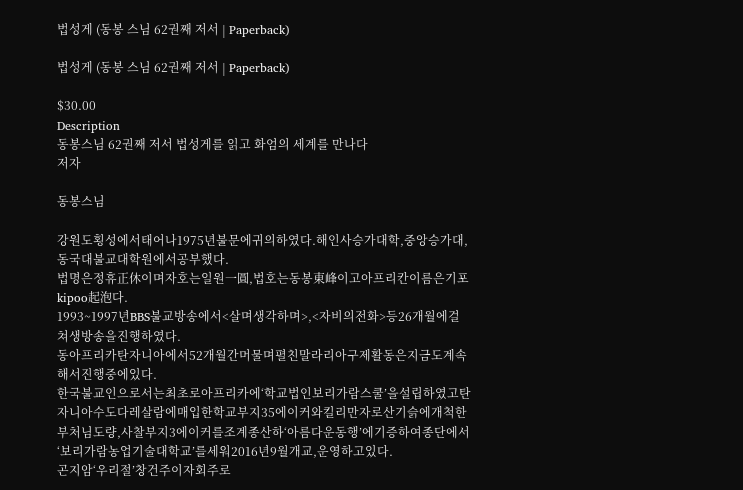법성게 (동봉 스님 62권째 저서 | Paperback)

법성게 (동봉 스님 62권째 저서 | Paperback)

$30.00
Description
동봉스님 62권째 저서 법성게를 읽고 화엄의 세계를 만나다
저자

동봉스님

강원도횡성에서태어나1975년불문에귀의하였다.해인사승가대학,중앙승가대,동국대불교대학원에서공부했다.
법명은정휴正休이며자호는일원一圓,법호는동봉東峰이고아프리칸이름은기포kipoo起泡다.
1993~1997년BBS불교방송에서<살며생각하며>,<자비의전화>등26개월에걸쳐생방송을진행하였다.
동아프리카탄자니아에서52개월간머물며펼친말라리아구제활동은지금도계속해서진행중에있다.
한국불교인으로서는최초로아프리카에‘학교법인보리가람스쿨’을설립하였고탄자니아수도다레살람에매입한학교부지35에이커와킬리만자로산기슭에개척한부처님도량,사찰부지3에이커를조계종산하‘아름다운동행’에기증하여종단에서‘보리가람농업기술대학교’를세워2016년9월개교,운영하고있다.
곤지암‘우리절’창건주이자회주로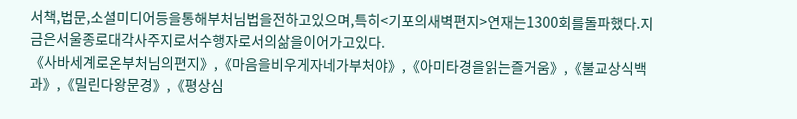서책,법문,소셜미디어등을통해부처님법을전하고있으며,특히<기포의새벽편지>연재는1300회를돌파했다.지금은서울종로대각사주지로서수행자로서의삶을이어가고있다.
《사바세계로온부처님의편지》,《마음을비우게자네가부처야》,《아미타경을읽는즐거움》,《불교상식백과》,《밀린다왕문경》,《평상심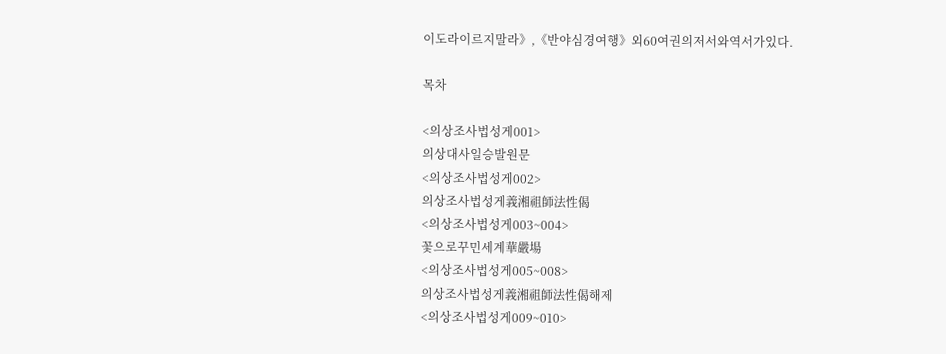이도라이르지말라》,《반야심경여행》외60여권의저서와역서가있다.

목차

<의상조사법성게001>
의상대사일승발원문
<의상조사법성게002>
의상조사법성게義湘祖師法性偈
<의상조사법성게003~004>
꽃으로꾸민세계華嚴場
<의상조사법성게005~008>
의상조사법성게義湘祖師法性偈해제
<의상조사법성게009~010>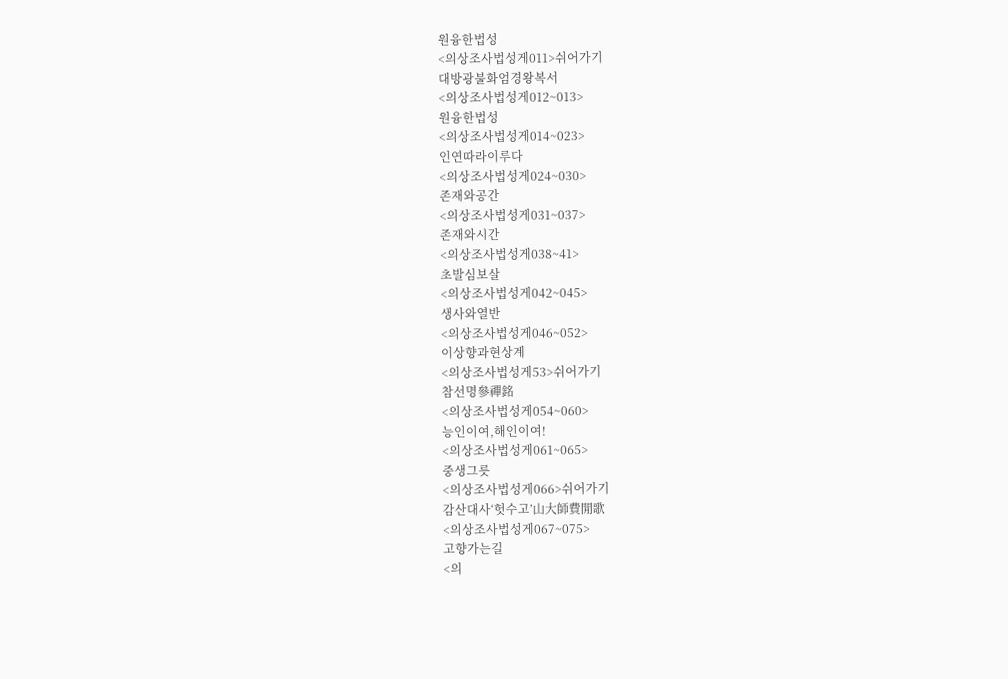원융한법성
<의상조사법성게011>쉬어가기
대방광불화엄경왕복서
<의상조사법성게012~013>
원융한법성
<의상조사법성게014~023>
인연따라이루다
<의상조사법성게024~030>
존재와공간
<의상조사법성게031~037>
존재와시간
<의상조사법성게038~41>
초발심보살
<의상조사법성게042~045>
생사와열반
<의상조사법성게046~052>
이상향과현상계
<의상조사법성게53>쉬어가기
참선명參禪銘
<의상조사법성게054~060>
능인이여,해인이여!
<의상조사법성게061~065>
중생그릇
<의상조사법성게066>쉬어가기
감산대사‘헛수고’山大師費閒歌
<의상조사법성게067~075>
고향가는길
<의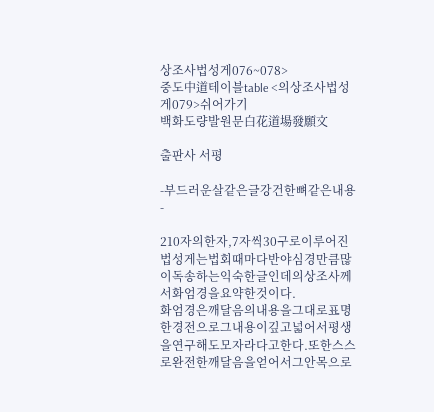상조사법성게076~078>
중도中道테이블table <의상조사법성게079>쉬어가기
백화도량발원문白花道場發願文

출판사 서평

-부드러운살같은글강건한뼈같은내용-

210자의한자,7자씩30구로이루어진법성게는법회때마다반야심경만큼많이독송하는익숙한글인데의상조사께서화엄경을요약한것이다.
화엄경은깨달음의내용을그대로표명한경전으로그내용이깊고넓어서평생을연구해도모자라다고한다.또한스스로완전한깨달음을얻어서그안목으로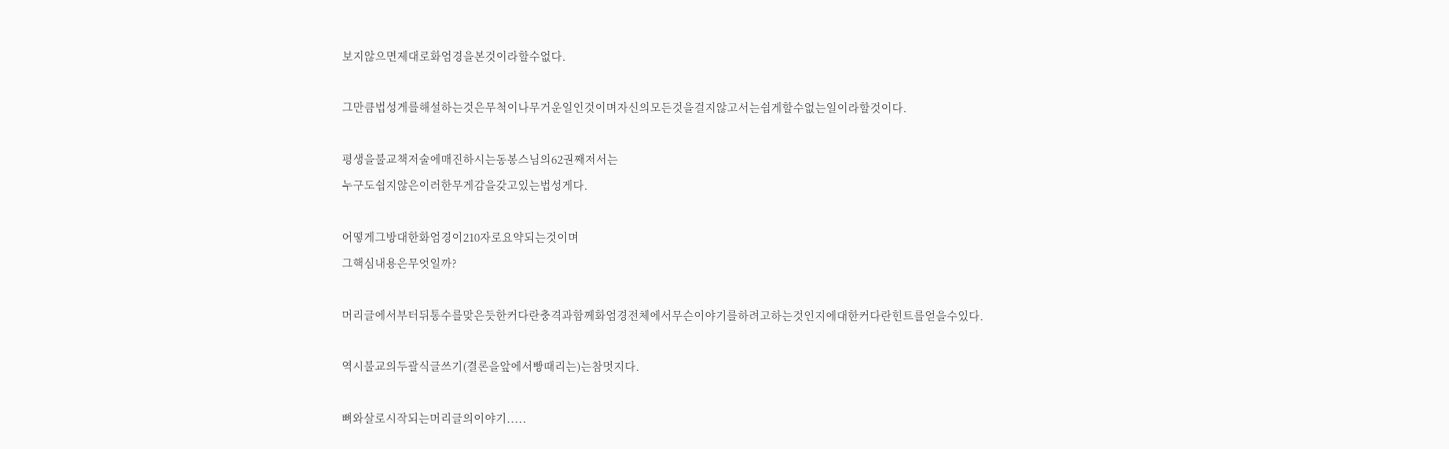보지않으면제대로화엄경을본것이라할수없다.

그만큼법성게를해설하는것은무척이나무거운일인것이며자신의모든것을걸지않고서는쉽게할수없는일이라할것이다.

평생을불교책저술에매진하시는동봉스님의62권째저서는
누구도쉽지않은이러한무게감을갖고있는법성게다.

어떻게그방대한화엄경이210자로요약되는것이며
그핵심내용은무엇일까?

머리글에서부터뒤통수를맞은듯한커다란충격과함께화엄경전체에서무슨이야기를하려고하는것인지에대한커다란힌트를얻을수있다.

역시불교의두괄식글쓰기(결론을앞에서빵때리는)는참멋지다.

뼈와살로시작되는머리글의이야기.....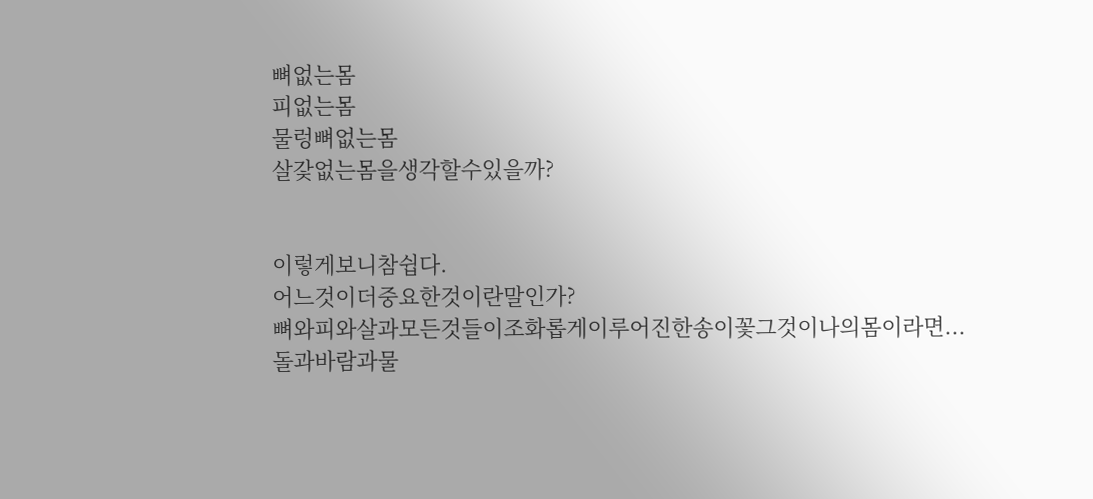뼈없는몸
피없는몸
물렁뼈없는몸
살갗없는몸을생각할수있을까?


이렇게보니참쉽다.
어느것이더중요한것이란말인가?
뼈와피와살과모든것들이조화롭게이루어진한송이꽃그것이나의몸이라면...
돌과바람과물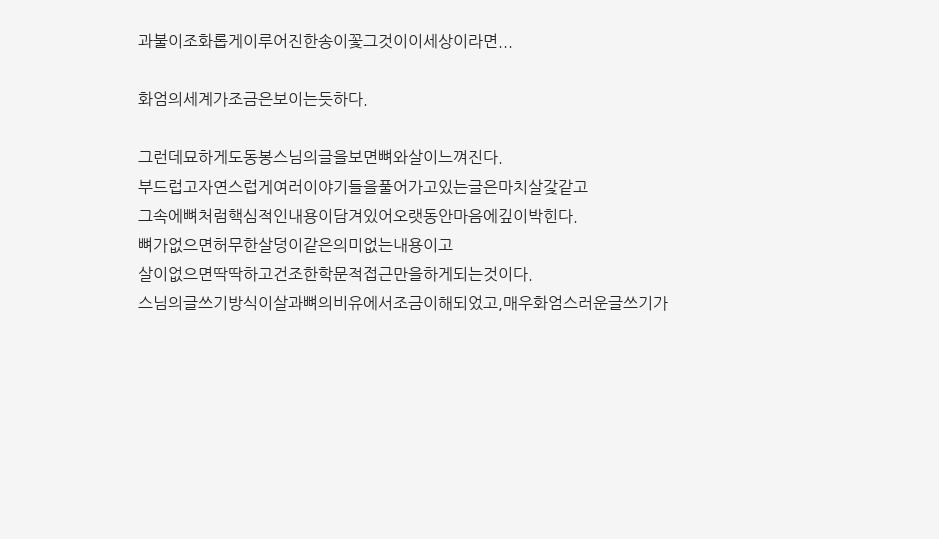과불이조화롭게이루어진한송이꽃그것이이세상이라면...

화엄의세계가조금은보이는듯하다.

그런데묘하게도동봉스님의글을보면뼈와살이느껴진다.
부드럽고자연스럽게여러이야기들을풀어가고있는글은마치살갗같고
그속에뼈처럼핵심적인내용이담겨있어오랫동안마음에깊이박힌다.
뼈가없으면허무한살덩이같은의미없는내용이고
살이없으면딱딱하고건조한학문적접근만을하게되는것이다.
스님의글쓰기방식이살과뼈의비유에서조금이해되었고,매우화엄스러운글쓰기가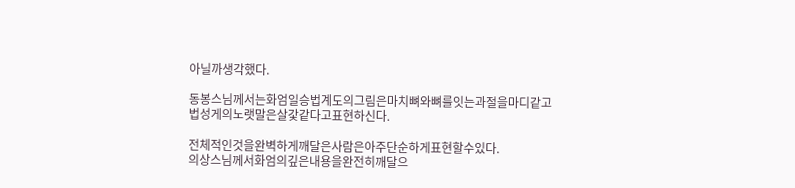아닐까생각했다.

동봉스님께서는화엄일승법계도의그림은마치뼈와뼈를잇는과절을마디같고
법성게의노랫말은살갗같다고표현하신다.

전체적인것을완벽하게깨달은사람은아주단순하게표현할수있다.
의상스님께서화엄의깊은내용을완전히깨달으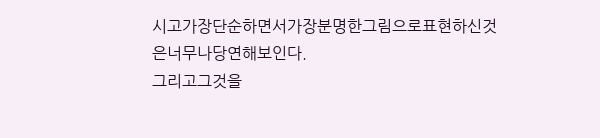시고가장단순하면서가장분명한그림으로표현하신것은너무나당연해보인다.
그리고그것을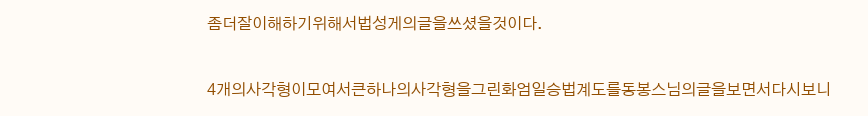좀더잘이해하기위해서법성게의글을쓰셨을것이다.

4개의사각형이모여서큰하나의사각형을그린화엄일승법계도를동봉스님의글을보면서다시보니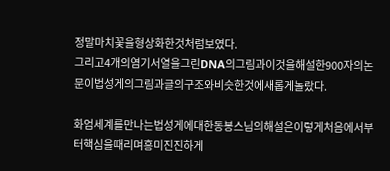정말마치꽃을형상화한것처럼보였다.
그리고4개의염기서열을그린DNA의그림과이것을해설한900자의논문이법성게의그림과글의구조와비슷한것에새롭게놀랐다.

화엄세계를만나는법성게에대한동봉스님의해설은이렇게처음에서부터핵심을때리며흥미진진하게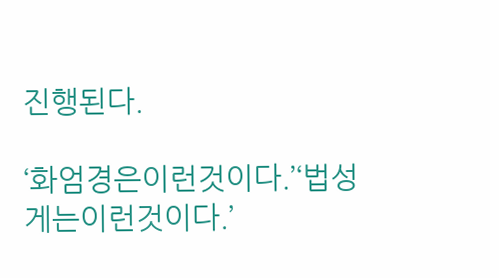진행된다.

‘화엄경은이런것이다.’‘법성게는이런것이다.’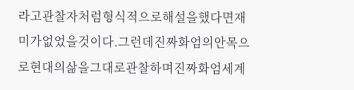라고관찰자처럼형식적으로해설을했다면재미가없었을것이다.그런데진짜화엄의안목으로현대의삶을그대로관찰하며진짜화엄세계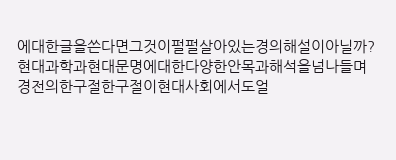에대한글을쓴다면그것이펄펄살아있는경의해설이아닐까?
현대과학과현대문명에대한다양한안목과해석을넘나들며
경전의한구절한구절이현대사회에서도얼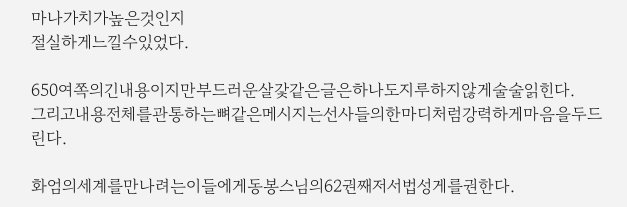마나가치가높은것인지
절실하게느낄수있었다.

650여쪽의긴내용이지만부드러운살갗같은글은하나도지루하지않게술술읽힌다.
그리고내용전체를관통하는뼈같은메시지는선사들의한마디처럼강력하게마음을두드린다.

화엄의세계를만나려는이들에게동봉스님의62권째저서법성게를권한다.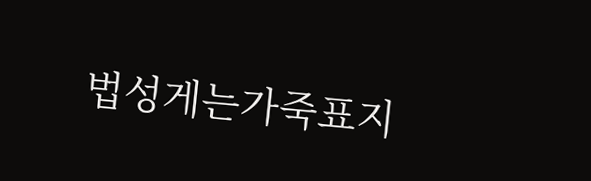법성게는가죽표지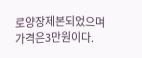로양장제본되었으며가격은3만원이다.